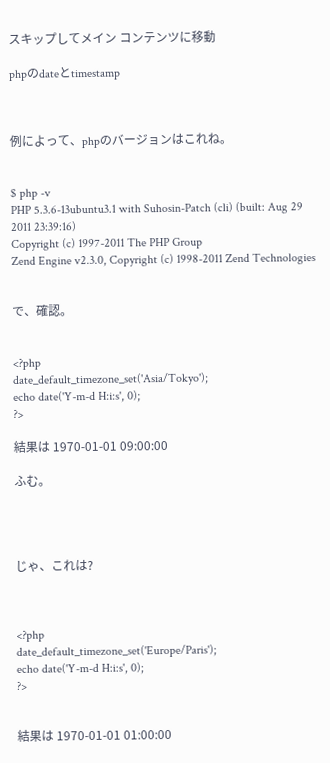スキップしてメイン コンテンツに移動

phpのdateとtimestamp



例によって、phpのバージョンはこれね。


$ php -v
PHP 5.3.6-13ubuntu3.1 with Suhosin-Patch (cli) (built: Aug 29 2011 23:39:16)
Copyright (c) 1997-2011 The PHP Group
Zend Engine v2.3.0, Copyright (c) 1998-2011 Zend Technologies


で、確認。


<?php
date_default_timezone_set('Asia/Tokyo');
echo date('Y-m-d H:i:s', 0);
?>

結果は 1970-01-01 09:00:00

ふむ。




じゃ、これは?



<?php
date_default_timezone_set('Europe/Paris');
echo date('Y-m-d H:i:s', 0);
?>


結果は 1970-01-01 01:00:00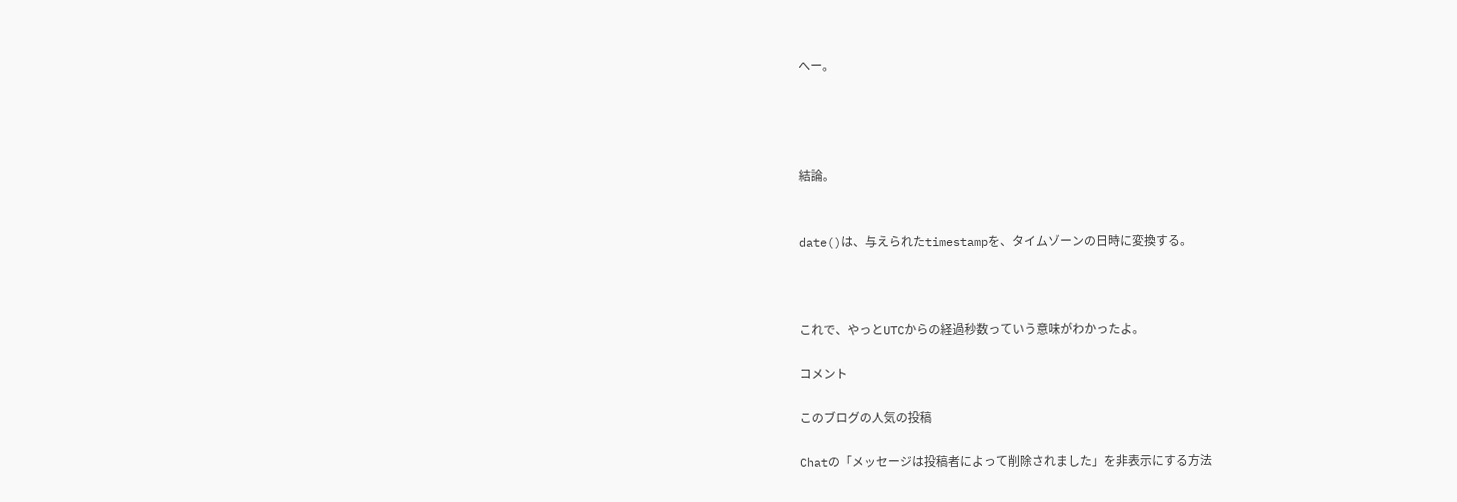へー。




結論。


date()は、与えられたtimestampを、タイムゾーンの日時に変換する。



これで、やっとUTCからの経過秒数っていう意味がわかったよ。

コメント

このブログの人気の投稿

Chatの「メッセージは投稿者によって削除されました」を非表示にする方法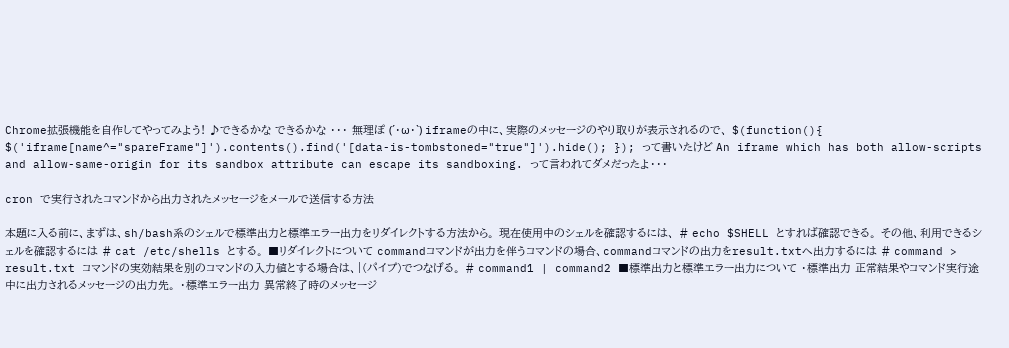Chrome拡張機能を自作してやってみよう! ♪できるかな できるかな ・・・ 無理ぽ (´・ω・`) iframeの中に、実際のメッセージのやり取りが表示されるので、 $(function(){ $('iframe[name^="spareFrame"]').contents().find('[data-is-tombstoned="true"]').hide(); }); って書いたけど An iframe which has both allow-scripts and allow-same-origin for its sandbox attribute can escape its sandboxing. って言われてダメだったよ・・・

cron で実行されたコマンドから出力されたメッセージをメールで送信する方法

本題に入る前に、まずは、sh/bash系のシェルで標準出力と標準エラー出力をリダイレクトする方法から。 現在使用中のシェルを確認するには、 # echo $SHELL とすれば確認できる。 その他、利用できるシェルを確認するには # cat /etc/shells とする。 ■リダイレクトについて commandコマンドが出力を伴うコマンドの場合、commandコマンドの出力をresult.txtへ出力するには # command > result.txt コマンドの実効結果を別のコマンドの入力値とする場合は、|(パイプ)でつなげる。 # command1 | command2 ■標準出力と標準エラー出力について ・標準出力 正常結果やコマンド実行途中に出力されるメッセージの出力先。 ・標準エラー出力 異常終了時のメッセージ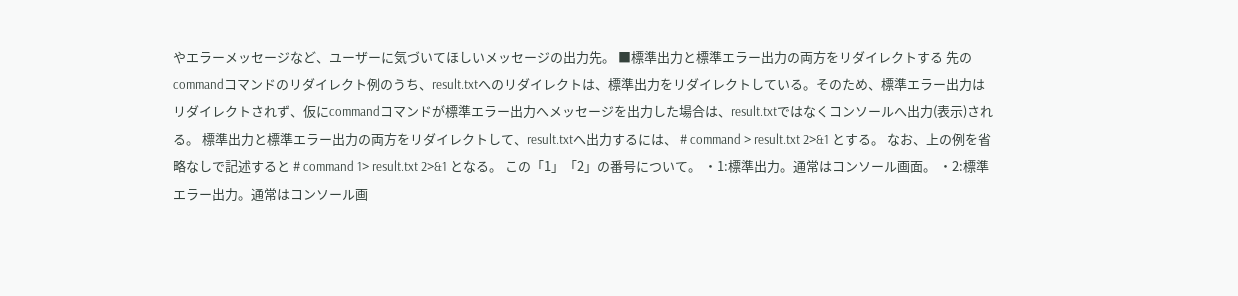やエラーメッセージなど、ユーザーに気づいてほしいメッセージの出力先。 ■標準出力と標準エラー出力の両方をリダイレクトする 先のcommandコマンドのリダイレクト例のうち、result.txtへのリダイレクトは、標準出力をリダイレクトしている。そのため、標準エラー出力はリダイレクトされず、仮にcommandコマンドが標準エラー出力へメッセージを出力した場合は、result.txtではなくコンソールへ出力(表示)される。 標準出力と標準エラー出力の両方をリダイレクトして、result.txtへ出力するには、 # command > result.txt 2>&1 とする。 なお、上の例を省略なしで記述すると # command 1> result.txt 2>&1 となる。 この「1」「2」の番号について。 ・1:標準出力。通常はコンソール画面。 ・2:標準エラー出力。通常はコンソール画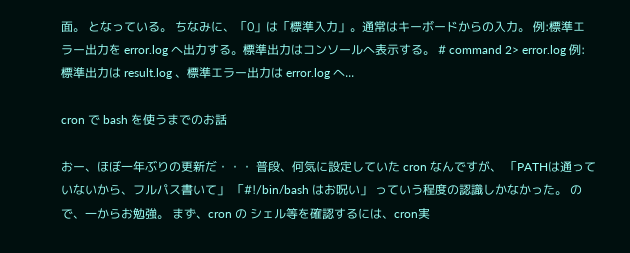面。 となっている。 ちなみに、「0」は「標準入力」。通常はキーボードからの入力。 例:標準エラー出力を error.log へ出力する。標準出力はコンソールへ表示する。 # command 2> error.log 例:標準出力は result.log 、標準エラー出力は error.log へ...

cron で bash を使うまでのお話

おー、ほぼ一年ぶりの更新だ・・・ 普段、何気に設定していた cron なんですが、 「PATHは通っていないから、フルパス書いて」 「#!/bin/bash はお呪い」 っていう程度の認識しかなかった。 ので、一からお勉強。 まず、cron の シェル等を確認するには、cron実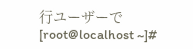行ユーザーで [root@localhost ~]#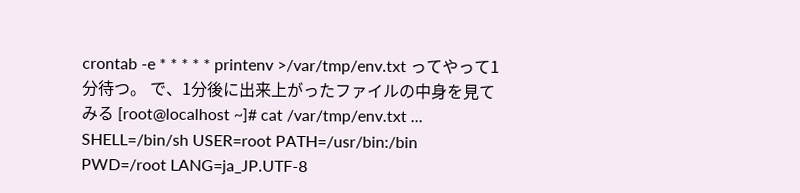crontab -e * * * * * printenv >/var/tmp/env.txt ってやって1分待つ。 で、1分後に出来上がったファイルの中身を見てみる [root@localhost ~]# cat /var/tmp/env.txt ... SHELL=/bin/sh USER=root PATH=/usr/bin:/bin PWD=/root LANG=ja_JP.UTF-8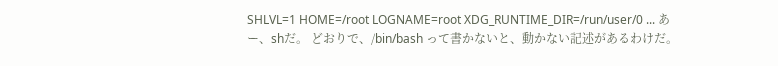SHLVL=1 HOME=/root LOGNAME=root XDG_RUNTIME_DIR=/run/user/0 ... あー、shだ。 どおりで、/bin/bash って書かないと、動かない記述があるわけだ。